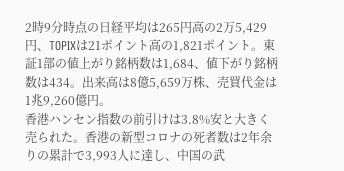2時9分時点の日経平均は265円高の2万5,429円、TOPIXは21ポイント高の1,821ポイント。東証1部の値上がり銘柄数は1,684、値下がり銘柄数は434。出来高は8億5,659万株、売買代金は1兆9,260億円。
香港ハンセン指数の前引けは3.8%安と大きく売られた。香港の新型コロナの死者数は2年余りの累計で3,993人に達し、中国の武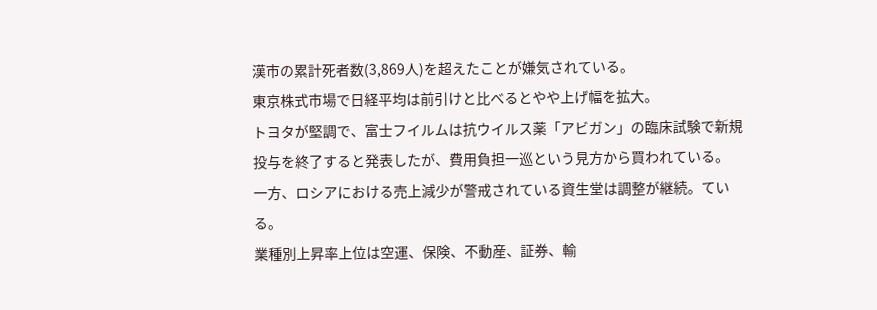漢市の累計死者数(3,869人)を超えたことが嫌気されている。
東京株式市場で日経平均は前引けと比べるとやや上げ幅を拡大。
トヨタが堅調で、富士フイルムは抗ウイルス薬「アビガン」の臨床試験で新規投与を終了すると発表したが、費用負担一巡という見方から買われている。
一方、ロシアにおける売上減少が警戒されている資生堂は調整が継続。ている。
業種別上昇率上位は空運、保険、不動産、証券、輸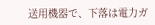送用機器で、下落は電力ガ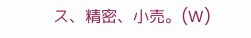ス、精密、小売。(W)